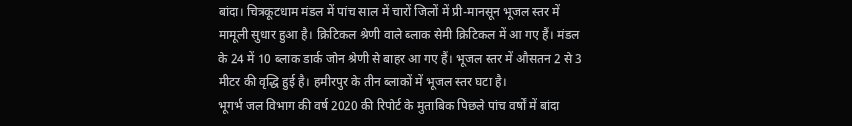बांदा। चित्रकूटधाम मंडल में पांच साल में चारों जिलों में प्री-मानसून भूजल स्तर में मामूली सुधार हुआ है। क्रिटिकल श्रेणी वाले ब्लाक सेमी क्रिटिकल में आ गए हैं। मंडल के 24 में 10 ब्लाक डार्क जोन श्रेणी से बाहर आ गए हैं। भूजल स्तर में औसतन 2 से 3 मीटर की वृद्धि हुई है। हमीरपुर के तीन ब्लाकों में भूजल स्तर घटा है।
भूगर्भ जल विभाग की वर्ष 2020 की रिपोर्ट के मुताबिक पिछले पांच वर्षों में बांदा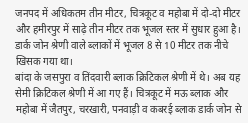जनपद में अधिकतम तीन मीटर, चित्रकूट व महोबा में दो-दो मीटर और हमीरपुर में साढ़े तीन मीटर तक भूजल स्तर में सुधार हुआ है। डार्क जोन श्रेणी वाले ब्लाकों में भूजल 8 से 10 मीटर तक नीचे खिसक गया था।
बांदा के जसपुरा व तिंदवारी ब्लाक क्रिटिकल श्रेणी में थे। अब यह सेमी क्रिटिकल श्रेणी में आ गए हैं। चित्रकूट में मऊ ब्लाक और महोबा में जैतपुर, चरखारी, पनवाड़ी व कबरई ब्लाक डार्क जोन से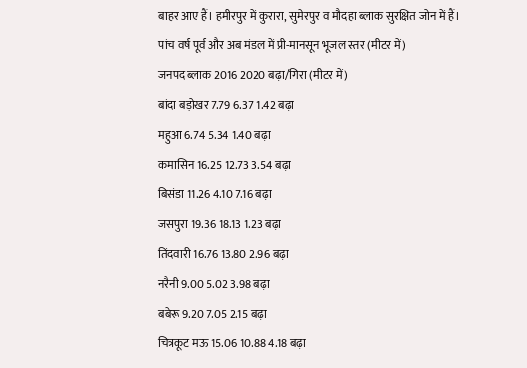बाहर आए हैं। हमीरपुर में कुरारा, सुमेरपुर व मौदहा ब्लाक सुरक्षित जोन में हैं।
पांच वर्ष पूर्व और अब मंडल में प्री-मानसून भूजल स्तर (मीटर में)
जनपद ब्लाक 2016 2020 बढ़ा/गिरा (मीटर में)
बांदा बड़ोखर 7.79 6.37 1.42 बढ़ा
महुआ 6.74 5.34 1.40 बढ़ा
कमासिन 16.25 12.73 3.54 बढ़ा
बिसंडा 11.26 4.10 7.16 बढ़ा
जसपुरा 19.36 18.13 1.23 बढ़ा
तिंदवारी 16.76 13.80 2.96 बढ़ा
नरैनी 9.00 5.02 3.98 बढ़ा
बबेरू 9.20 7.05 2.15 बढ़ा
चित्रकूट मऊ 15.06 10.88 4.18 बढ़ा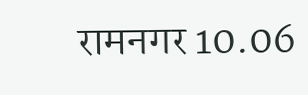रामनगर 10.06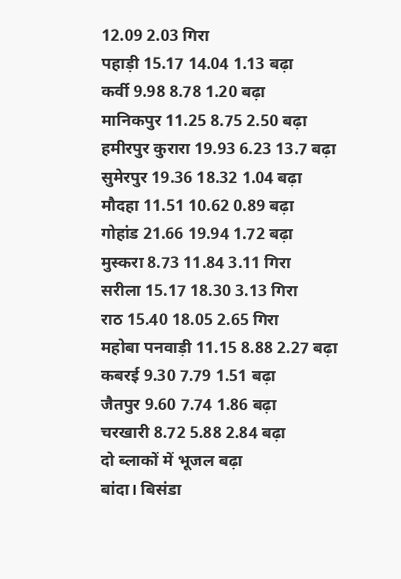12.09 2.03 गिरा
पहाड़ी 15.17 14.04 1.13 बढ़ा
कर्वी 9.98 8.78 1.20 बढ़ा
मानिकपुर 11.25 8.75 2.50 बढ़ा
हमीरपुर कुरारा 19.93 6.23 13.7 बढ़ा
सुमेरपुर 19.36 18.32 1.04 बढ़ा
मौदहा 11.51 10.62 0.89 बढ़ा
गोहांड 21.66 19.94 1.72 बढ़ा
मुस्करा 8.73 11.84 3.11 गिरा
सरीला 15.17 18.30 3.13 गिरा
राठ 15.40 18.05 2.65 गिरा
महोबा पनवाड़ी 11.15 8.88 2.27 बढ़ा
कबरई 9.30 7.79 1.51 बढ़ा
जैतपुर 9.60 7.74 1.86 बढ़ा
चरखारी 8.72 5.88 2.84 बढ़ा
दो ब्लाकों में भूजल बढ़ा
बांदा। बिसंडा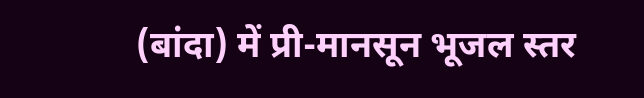(बांदा) में प्री-मानसून भूजल स्तर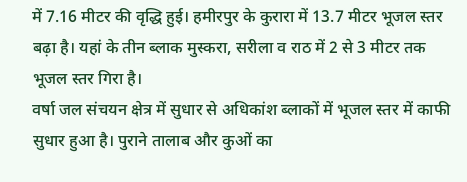में 7.16 मीटर की वृद्धि हुई। हमीरपुर के कुरारा में 13.7 मीटर भूजल स्तर बढ़ा है। यहां के तीन ब्लाक मुस्करा, सरीला व राठ में 2 से 3 मीटर तक भूजल स्तर गिरा है।
वर्षा जल संचयन क्षेत्र में सुधार से अधिकांश ब्लाकों में भूजल स्तर में काफी सुधार हुआ है। पुराने तालाब और कुओं का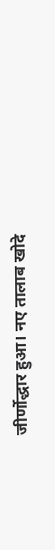जीर्णोद्धार हुआ। नए तालाब खोदे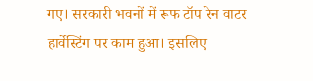गए। सरकारी भवनों में रूफ टॉप रेन वाटर हार्वेस्टिंग पर काम हुआ। इसलिए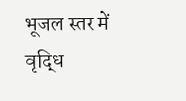भूजल स्तर में वृद्धि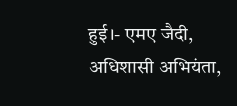हुई।- एमए जैदी, अधिशासी अभियंता,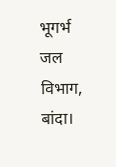भूगर्भ जल विभाग, बांदा।